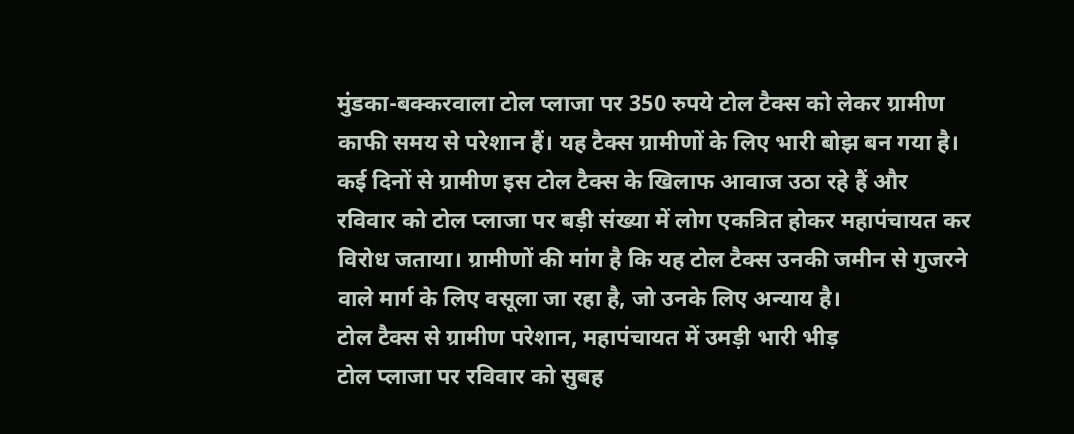मुंडका-बक्करवाला टोल प्लाजा पर 350 रुपये टोल टैक्स को लेकर ग्रामीण काफी समय से परेशान हैं। यह टैक्स ग्रामीणों के लिए भारी बोझ बन गया है। कई दिनों से ग्रामीण इस टोल टैक्स के खिलाफ आवाज उठा रहे हैं और रविवार को टोल प्लाजा पर बड़ी संख्या में लोग एकत्रित होकर महापंचायत कर विरोध जताया। ग्रामीणों की मांग है कि यह टोल टैक्स उनकी जमीन से गुजरने वाले मार्ग के लिए वसूला जा रहा है, जो उनके लिए अन्याय है।
टोल टैक्स से ग्रामीण परेशान, महापंचायत में उमड़ी भारी भीड़
टोल प्लाजा पर रविवार को सुबह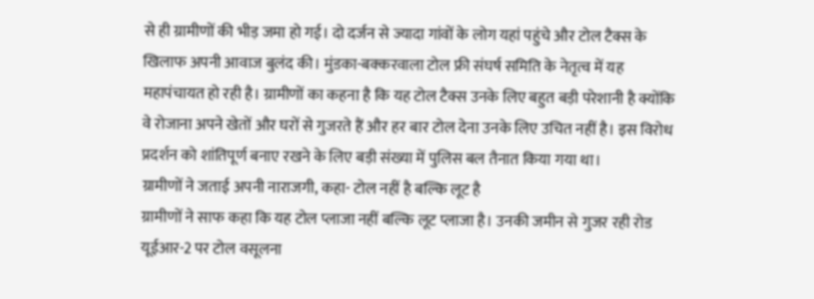से ही ग्रामीणों की भीड़ जमा हो गई। दो दर्जन से ज्यादा गांवों के लोग यहां पहुंचे और टोल टैक्स के खिलाफ अपनी आवाज बुलंद की। मुंडका-बक्करवाला टोल फ्री संघर्ष समिति के नेतृत्व में यह महापंचायत हो रही है। ग्रामीणों का कहना है कि यह टोल टैक्स उनके लिए बहुत बड़ी परेशानी है क्योंकि वे रोजाना अपने खेतों और घरों से गुजरते हैं और हर बार टोल देना उनके लिए उचित नहीं है। इस विरोध प्रदर्शन को शांतिपूर्ण बनाए रखने के लिए बड़ी संख्या में पुलिस बल तैनात किया गया था।
ग्रामीणों ने जताई अपनी नाराजगी, कहा- टोल नहीं है बल्कि लूट है
ग्रामीणों ने साफ कहा कि यह टोल प्लाजा नहीं बल्कि लूट प्लाजा है। उनकी जमीन से गुजर रही रोड यूईआर-2 पर टोल वसूलना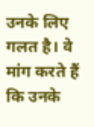उनके लिए गलत है। वे मांग करते हैं कि उनके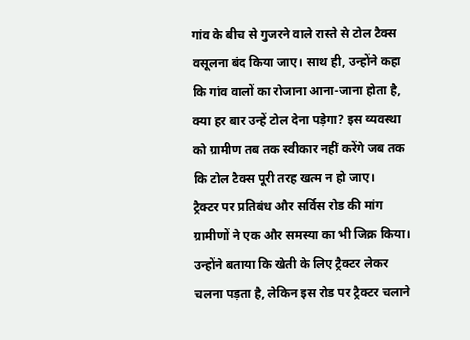गांव के बीच से गुजरने वाले रास्ते से टोल टैक्स वसूलना बंद किया जाए। साथ ही, उन्होंने कहा कि गांव वालों का रोजाना आना-जाना होता है, क्या हर बार उन्हें टोल देना पड़ेगा? इस व्यवस्था को ग्रामीण तब तक स्वीकार नहीं करेंगे जब तक कि टोल टैक्स पूरी तरह खत्म न हो जाए।
ट्रैक्टर पर प्रतिबंध और सर्विस रोड की मांग
ग्रामीणों ने एक और समस्या का भी जिक्र किया। उन्होंने बताया कि खेती के लिए ट्रैक्टर लेकर चलना पड़ता है, लेकिन इस रोड पर ट्रैक्टर चलाने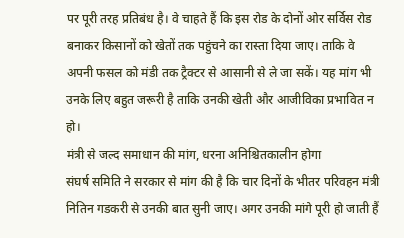पर पूरी तरह प्रतिबंध है। वे चाहते हैं कि इस रोड के दोनों ओर सर्विस रोड बनाकर किसानों को खेतों तक पहुंचने का रास्ता दिया जाए। ताकि वे अपनी फसल को मंडी तक ट्रैक्टर से आसानी से ले जा सकें। यह मांग भी उनके लिए बहुत जरूरी है ताकि उनकी खेती और आजीविका प्रभावित न हो।
मंत्री से जल्द समाधान की मांग, धरना अनिश्चितकालीन होगा
संघर्ष समिति ने सरकार से मांग की है कि चार दिनों के भीतर परिवहन मंत्री नितिन गडकरी से उनकी बात सुनी जाए। अगर उनकी मांगे पूरी हो जाती हैं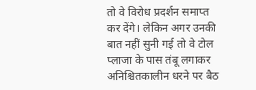तो वे विरोध प्रदर्शन समाप्त कर देंगे। लेकिन अगर उनकी बात नहीं सुनी गई तो वे टोल प्लाजा के पास तंबू लगाकर अनिश्चितकालीन धरने पर बैठ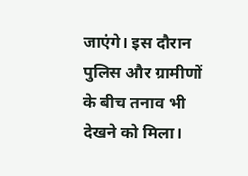जाएंगे। इस दौरान पुलिस और ग्रामीणों के बीच तनाव भी देखने को मिला।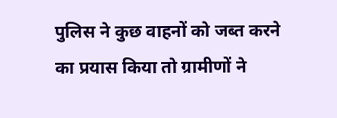पुलिस ने कुछ वाहनों को जब्त करने का प्रयास किया तो ग्रामीणों ने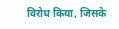विरोध किया, जिसके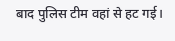बाद पुलिस टीम वहां से हट गई।